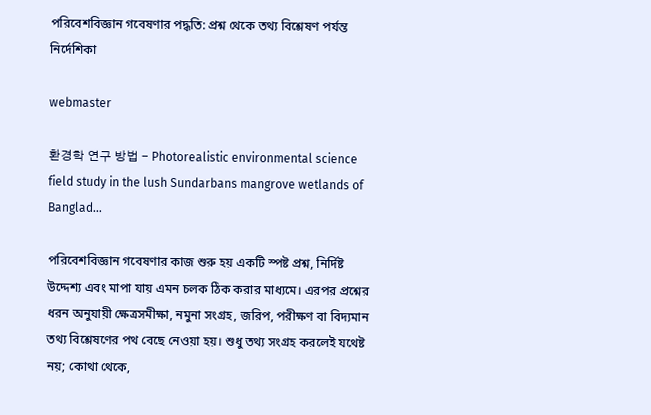পরিবেশবিজ্ঞান গবেষণার পদ্ধতি: প্রশ্ন থেকে তথ্য বিশ্লেষণ পর্যন্ত নির্দেশিকা

webmaster

환경학 연구 방법 - Photorealistic environmental science field study in the lush Sundarbans mangrove wetlands of Banglad...

পরিবেশবিজ্ঞান গবেষণার কাজ শুরু হয় একটি স্পষ্ট প্রশ্ন, নির্দিষ্ট উদ্দেশ্য এবং মাপা যায় এমন চলক ঠিক করার মাধ্যমে। এরপর প্রশ্নের ধরন অনুযায়ী ক্ষেত্রসমীক্ষা, নমুনা সংগ্রহ, জরিপ, পরীক্ষণ বা বিদ্যমান তথ্য বিশ্লেষণের পথ বেছে নেওয়া হয়। শুধু তথ্য সংগ্রহ করলেই যথেষ্ট নয়; কোথা থেকে,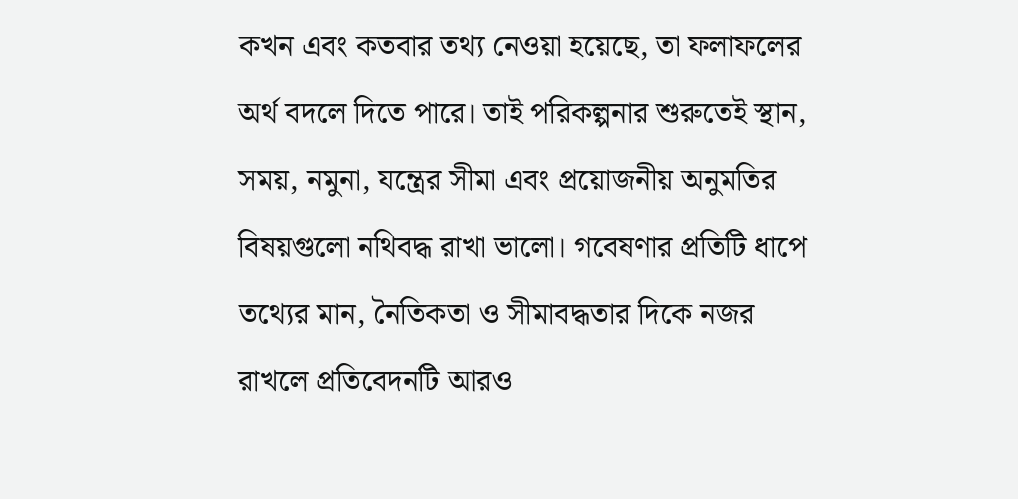কখন এবং কতবার তথ্য নেওয়া হয়েছে, তা ফলাফলের অর্থ বদলে দিতে পারে। তাই পরিকল্পনার শুরুতেই স্থান, সময়, নমুনা, যন্ত্রের সীমা এবং প্রয়োজনীয় অনুমতির বিষয়গুলো নথিবদ্ধ রাখা ভালো। গবেষণার প্রতিটি ধাপে তথ্যের মান, নৈতিকতা ও সীমাবদ্ধতার দিকে নজর রাখলে প্রতিবেদনটি আরও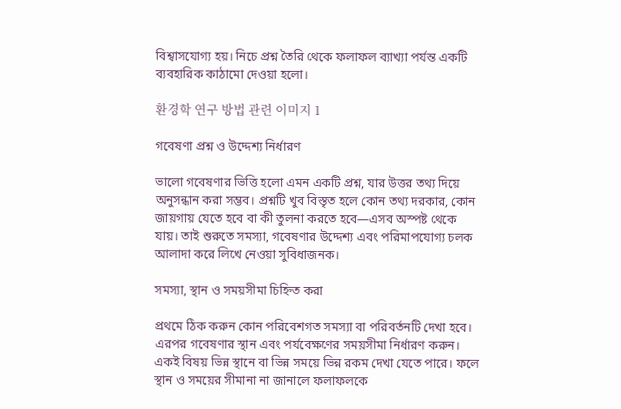বিশ্বাসযোগ্য হয়। নিচে প্রশ্ন তৈরি থেকে ফলাফল ব্যাখ্যা পর্যন্ত একটি ব্যবহারিক কাঠামো দেওয়া হলো।

환경학 연구 방법 관련 이미지 1

গবেষণা প্রশ্ন ও উদ্দেশ্য নির্ধারণ

ভালো গবেষণার ভিত্তি হলো এমন একটি প্রশ্ন, যার উত্তর তথ্য দিয়ে অনুসন্ধান করা সম্ভব। প্রশ্নটি খুব বিস্তৃত হলে কোন তথ্য দরকার, কোন জায়গায় যেতে হবে বা কী তুলনা করতে হবে—এসব অস্পষ্ট থেকে যায়। তাই শুরুতে সমস্যা, গবেষণার উদ্দেশ্য এবং পরিমাপযোগ্য চলক আলাদা করে লিখে নেওয়া সুবিধাজনক।

সমস্যা, স্থান ও সময়সীমা চিহ্নিত করা

প্রথমে ঠিক করুন কোন পরিবেশগত সমস্যা বা পরিবর্তনটি দেখা হবে। এরপর গবেষণার স্থান এবং পর্যবেক্ষণের সময়সীমা নির্ধারণ করুন। একই বিষয় ভিন্ন স্থানে বা ভিন্ন সময়ে ভিন্ন রকম দেখা যেতে পারে। ফলে স্থান ও সময়ের সীমানা না জানালে ফলাফলকে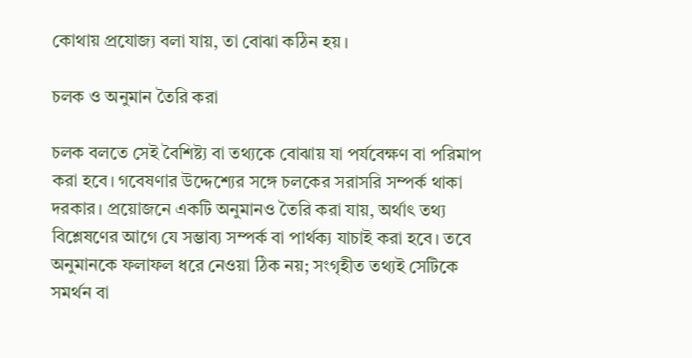কোথায় প্রযোজ্য বলা যায়, তা বোঝা কঠিন হয়।

চলক ও অনুমান তৈরি করা

চলক বলতে সেই বৈশিষ্ট্য বা তথ্যকে বোঝায় যা পর্যবেক্ষণ বা পরিমাপ করা হবে। গবেষণার উদ্দেশ্যের সঙ্গে চলকের সরাসরি সম্পর্ক থাকা দরকার। প্রয়োজনে একটি অনুমানও তৈরি করা যায়, অর্থাৎ তথ্য বিশ্লেষণের আগে যে সম্ভাব্য সম্পর্ক বা পার্থক্য যাচাই করা হবে। তবে অনুমানকে ফলাফল ধরে নেওয়া ঠিক নয়; সংগৃহীত তথ্যই সেটিকে সমর্থন বা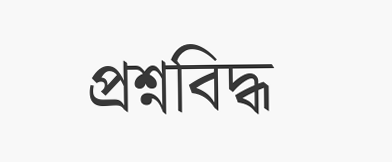প্রশ্নবিদ্ধ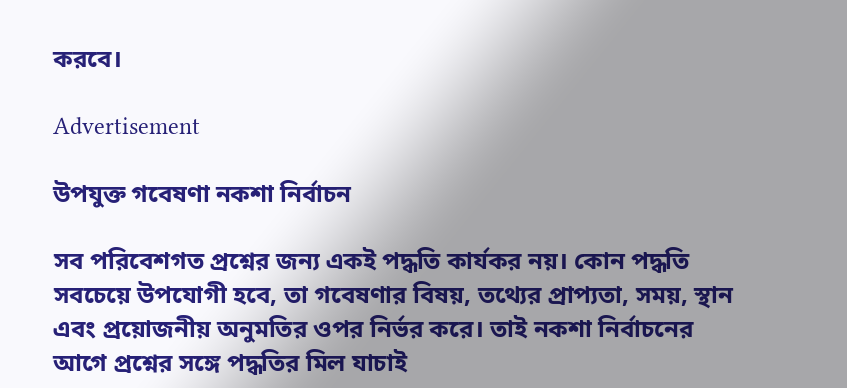করবে।

Advertisement

উপযুক্ত গবেষণা নকশা নির্বাচন

সব পরিবেশগত প্রশ্নের জন্য একই পদ্ধতি কার্যকর নয়। কোন পদ্ধতি সবচেয়ে উপযোগী হবে, তা গবেষণার বিষয়, তথ্যের প্রাপ্যতা, সময়, স্থান এবং প্রয়োজনীয় অনুমতির ওপর নির্ভর করে। তাই নকশা নির্বাচনের আগে প্রশ্নের সঙ্গে পদ্ধতির মিল যাচাই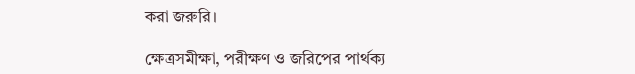করা জরুরি।

ক্ষেত্রসমীক্ষা, পরীক্ষণ ও জরিপের পার্থক্য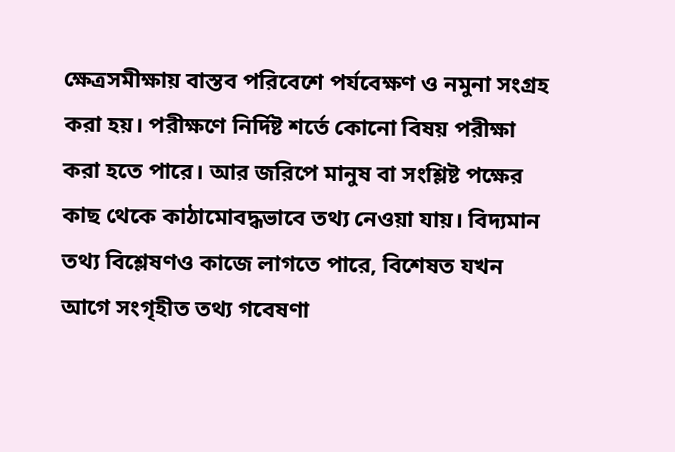ক্ষেত্রসমীক্ষায় বাস্তব পরিবেশে পর্যবেক্ষণ ও নমুনা সংগ্রহ করা হয়। পরীক্ষণে নির্দিষ্ট শর্তে কোনো বিষয় পরীক্ষা করা হতে পারে। আর জরিপে মানুষ বা সংশ্লিষ্ট পক্ষের কাছ থেকে কাঠামোবদ্ধভাবে তথ্য নেওয়া যায়। বিদ্যমান তথ্য বিশ্লেষণও কাজে লাগতে পারে, বিশেষত যখন আগে সংগৃহীত তথ্য গবেষণা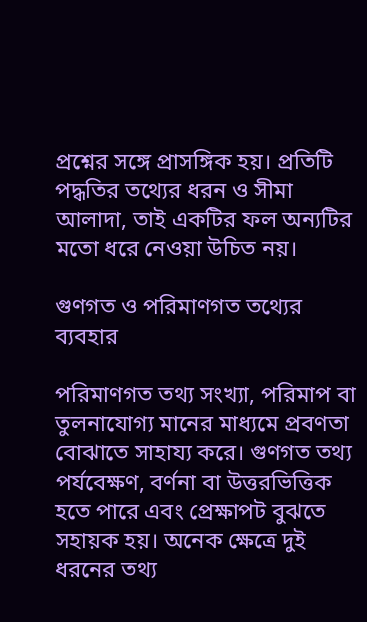প্রশ্নের সঙ্গে প্রাসঙ্গিক হয়। প্রতিটি পদ্ধতির তথ্যের ধরন ও সীমা আলাদা, তাই একটির ফল অন্যটির মতো ধরে নেওয়া উচিত নয়।

গুণগত ও পরিমাণগত তথ্যের ব্যবহার

পরিমাণগত তথ্য সংখ্যা, পরিমাপ বা তুলনাযোগ্য মানের মাধ্যমে প্রবণতা বোঝাতে সাহায্য করে। গুণগত তথ্য পর্যবেক্ষণ, বর্ণনা বা উত্তরভিত্তিক হতে পারে এবং প্রেক্ষাপট বুঝতে সহায়ক হয়। অনেক ক্ষেত্রে দুই ধরনের তথ্য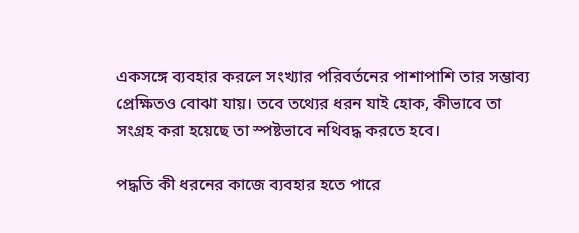একসঙ্গে ব্যবহার করলে সংখ্যার পরিবর্তনের পাশাপাশি তার সম্ভাব্য প্রেক্ষিতও বোঝা যায়। তবে তথ্যের ধরন যাই হোক, কীভাবে তা সংগ্রহ করা হয়েছে তা স্পষ্টভাবে নথিবদ্ধ করতে হবে।

পদ্ধতি কী ধরনের কাজে ব্যবহার হতে পারে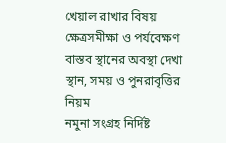খেয়াল রাখার বিষয়
ক্ষেত্রসমীক্ষা ও পর্যবেক্ষণ বাস্তব স্থানের অবস্থা দেখা স্থান, সময় ও পুনরাবৃত্তির নিয়ম
নমুনা সংগ্রহ নির্দিষ্ট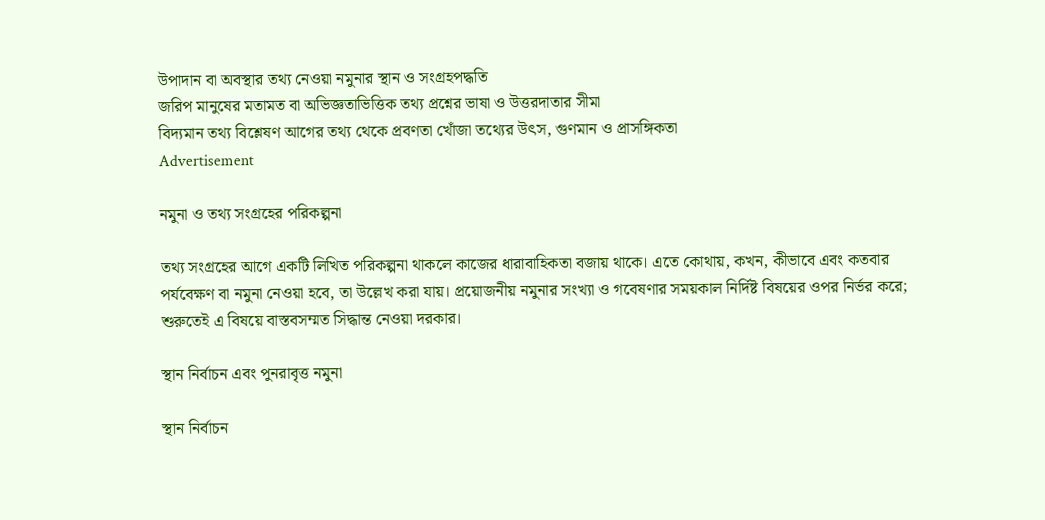উপাদান বা অবস্থার তথ্য নেওয়া নমুনার স্থান ও সংগ্রহপদ্ধতি
জরিপ মানুষের মতামত বা অভিজ্ঞতাভিত্তিক তথ্য প্রশ্নের ভাষা ও উত্তরদাতার সীমা
বিদ্যমান তথ্য বিশ্লেষণ আগের তথ্য থেকে প্রবণতা খোঁজা তথ্যের উৎস, গুণমান ও প্রাসঙ্গিকতা
Advertisement

নমুনা ও তথ্য সংগ্রহের পরিকল্পনা

তথ্য সংগ্রহের আগে একটি লিখিত পরিকল্পনা থাকলে কাজের ধারাবাহিকতা বজায় থাকে। এতে কোথায়, কখন, কীভাবে এবং কতবার পর্যবেক্ষণ বা নমুনা নেওয়া হবে, তা উল্লেখ করা যায়। প্রয়োজনীয় নমুনার সংখ্যা ও গবেষণার সময়কাল নির্দিষ্ট বিষয়ের ওপর নির্ভর করে; শুরুতেই এ বিষয়ে বাস্তবসম্মত সিদ্ধান্ত নেওয়া দরকার।

স্থান নির্বাচন এবং পুনরাবৃত্ত নমুনা

স্থান নির্বাচন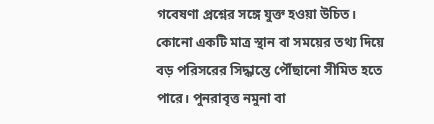গবেষণা প্রশ্নের সঙ্গে যুক্ত হওয়া উচিত। কোনো একটি মাত্র স্থান বা সময়ের তথ্য দিয়ে বড় পরিসরের সিদ্ধান্তে পৌঁছানো সীমিত হতে পারে। পুনরাবৃত্ত নমুনা বা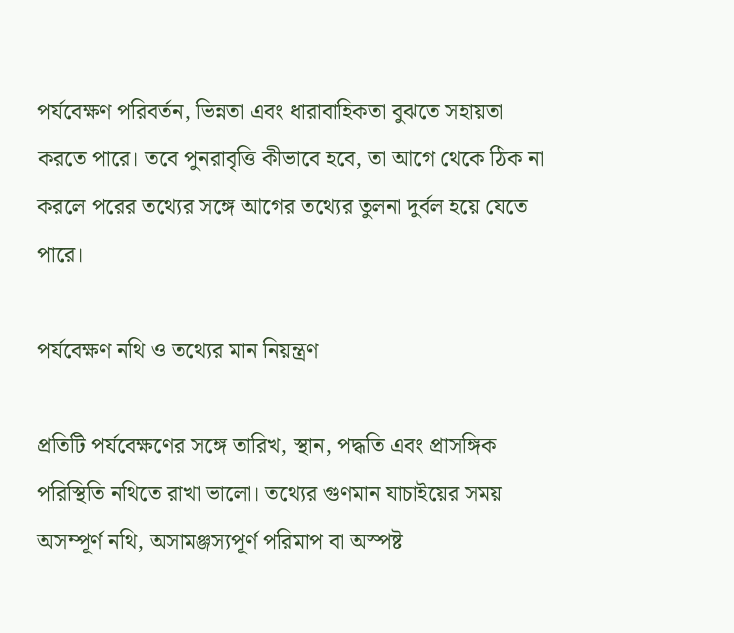পর্যবেক্ষণ পরিবর্তন, ভিন্নতা এবং ধারাবাহিকতা বুঝতে সহায়তা করতে পারে। তবে পুনরাবৃত্তি কীভাবে হবে, তা আগে থেকে ঠিক না করলে পরের তথ্যের সঙ্গে আগের তথ্যের তুলনা দুর্বল হয়ে যেতে পারে।

পর্যবেক্ষণ নথি ও তথ্যের মান নিয়ন্ত্রণ

প্রতিটি পর্যবেক্ষণের সঙ্গে তারিখ, স্থান, পদ্ধতি এবং প্রাসঙ্গিক পরিস্থিতি নথিতে রাখা ভালো। তথ্যের গুণমান যাচাইয়ের সময় অসম্পূর্ণ নথি, অসামঞ্জস্যপূর্ণ পরিমাপ বা অস্পষ্ট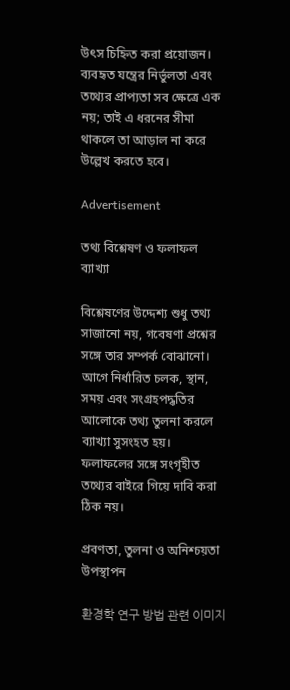উৎস চিহ্নিত করা প্রয়োজন। ব্যবহৃত যন্ত্রের নির্ভুলতা এবং তথ্যের প্রাপ্যতা সব ক্ষেত্রে এক নয়; তাই এ ধরনের সীমা থাকলে তা আড়াল না করে উল্লেখ করতে হবে।

Advertisement

তথ্য বিশ্লেষণ ও ফলাফল ব্যাখ্যা

বিশ্লেষণের উদ্দেশ্য শুধু তথ্য সাজানো নয়, গবেষণা প্রশ্নের সঙ্গে তার সম্পর্ক বোঝানো। আগে নির্ধারিত চলক, স্থান, সময় এবং সংগ্রহপদ্ধতির আলোকে তথ্য তুলনা করলে ব্যাখ্যা সুসংহত হয়। ফলাফলের সঙ্গে সংগৃহীত তথ্যের বাইরে গিয়ে দাবি করা ঠিক নয়।

প্রবণতা, তুলনা ও অনিশ্চয়তা উপস্থাপন

환경학 연구 방법 관련 이미지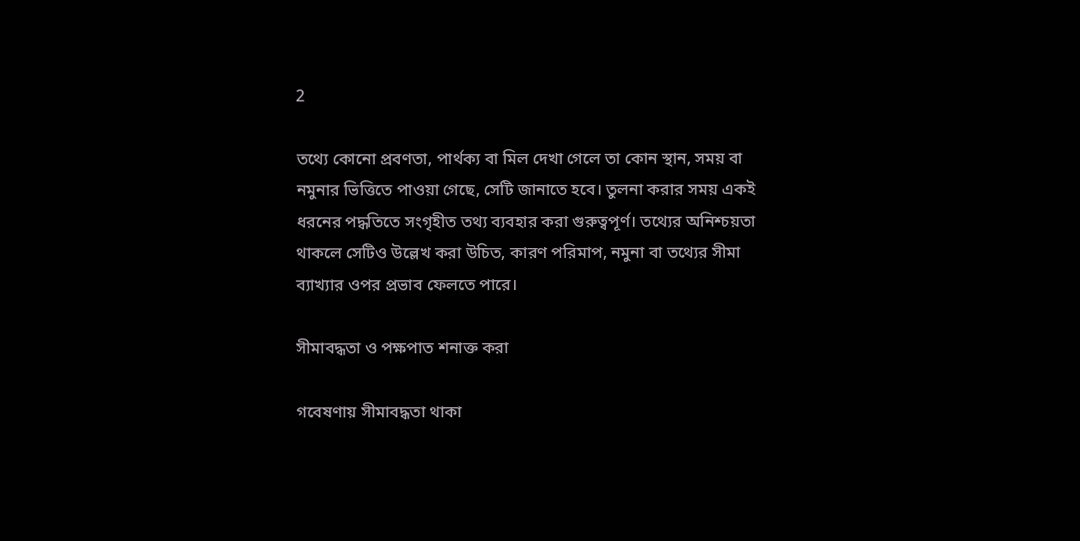2

তথ্যে কোনো প্রবণতা, পার্থক্য বা মিল দেখা গেলে তা কোন স্থান, সময় বা নমুনার ভিত্তিতে পাওয়া গেছে, সেটি জানাতে হবে। তুলনা করার সময় একই ধরনের পদ্ধতিতে সংগৃহীত তথ্য ব্যবহার করা গুরুত্বপূর্ণ। তথ্যের অনিশ্চয়তা থাকলে সেটিও উল্লেখ করা উচিত, কারণ পরিমাপ, নমুনা বা তথ্যের সীমা ব্যাখ্যার ওপর প্রভাব ফেলতে পারে।

সীমাবদ্ধতা ও পক্ষপাত শনাক্ত করা

গবেষণায় সীমাবদ্ধতা থাকা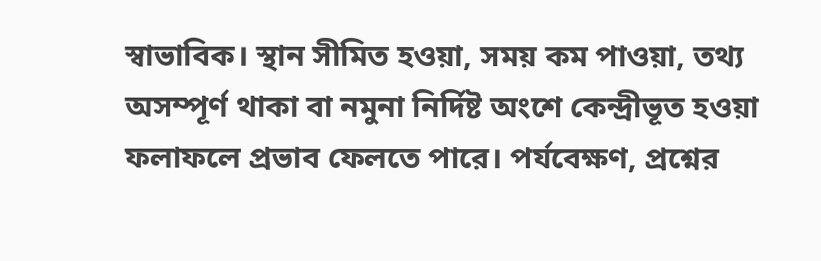স্বাভাবিক। স্থান সীমিত হওয়া, সময় কম পাওয়া, তথ্য অসম্পূর্ণ থাকা বা নমুনা নির্দিষ্ট অংশে কেন্দ্রীভূত হওয়া ফলাফলে প্রভাব ফেলতে পারে। পর্যবেক্ষণ, প্রশ্নের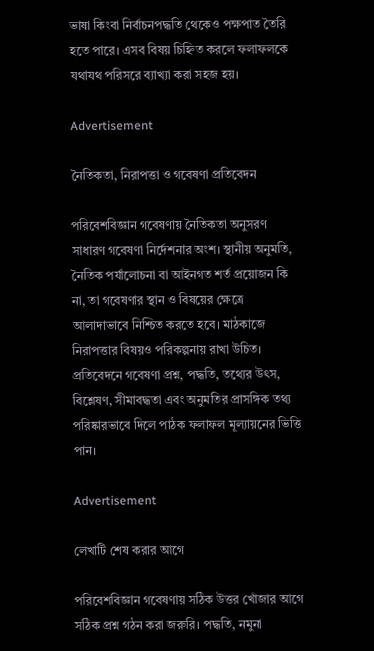ভাষা কিংবা নির্বাচনপদ্ধতি থেকেও পক্ষপাত তৈরি হতে পারে। এসব বিষয় চিহ্নিত করলে ফলাফলকে যথাযথ পরিসরে ব্যাখ্যা করা সহজ হয়।

Advertisement

নৈতিকতা, নিরাপত্তা ও গবেষণা প্রতিবেদন

পরিবেশবিজ্ঞান গবেষণায় নৈতিকতা অনুসরণ সাধারণ গবেষণা নির্দেশনার অংশ। স্থানীয় অনুমতি, নৈতিক পর্যালোচনা বা আইনগত শর্ত প্রয়োজন কি না, তা গবেষণার স্থান ও বিষয়ের ক্ষেত্রে আলাদাভাবে নিশ্চিত করতে হবে। মাঠকাজে নিরাপত্তার বিষয়ও পরিকল্পনায় রাখা উচিত। প্রতিবেদনে গবেষণা প্রশ্ন, পদ্ধতি, তথ্যের উৎস, বিশ্লেষণ, সীমাবদ্ধতা এবং অনুমতির প্রাসঙ্গিক তথ্য পরিষ্কারভাবে দিলে পাঠক ফলাফল মূল্যায়নের ভিত্তি পান।

Advertisement

লেখাটি শেষ করার আগে

পরিবেশবিজ্ঞান গবেষণায় সঠিক উত্তর খোঁজার আগে সঠিক প্রশ্ন গঠন করা জরুরি। পদ্ধতি, নমুনা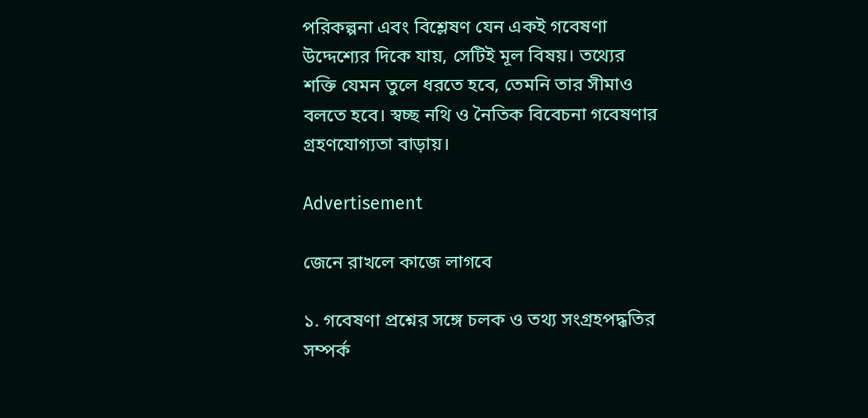পরিকল্পনা এবং বিশ্লেষণ যেন একই গবেষণা উদ্দেশ্যের দিকে যায়, সেটিই মূল বিষয়। তথ্যের শক্তি যেমন তুলে ধরতে হবে, তেমনি তার সীমাও বলতে হবে। স্বচ্ছ নথি ও নৈতিক বিবেচনা গবেষণার গ্রহণযোগ্যতা বাড়ায়।

Advertisement

জেনে রাখলে কাজে লাগবে

১. গবেষণা প্রশ্নের সঙ্গে চলক ও তথ্য সংগ্রহপদ্ধতির সম্পর্ক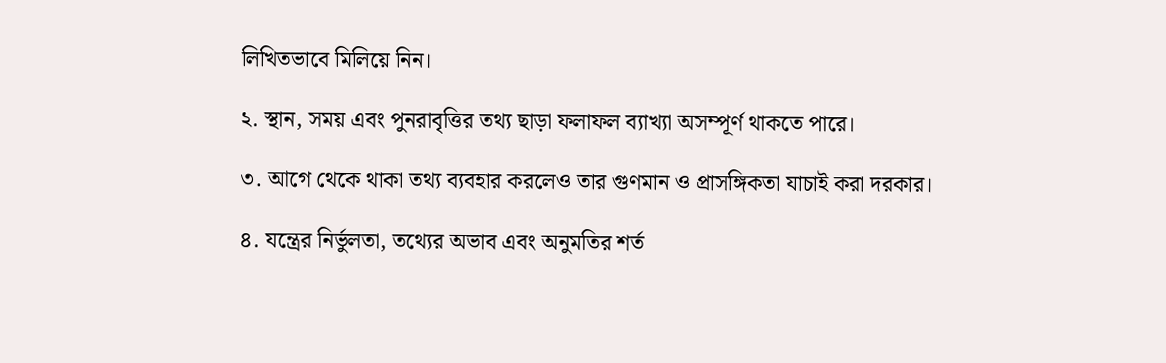লিখিতভাবে মিলিয়ে নিন।

২. স্থান, সময় এবং পুনরাবৃত্তির তথ্য ছাড়া ফলাফল ব্যাখ্যা অসম্পূর্ণ থাকতে পারে।

৩. আগে থেকে থাকা তথ্য ব্যবহার করলেও তার গুণমান ও প্রাসঙ্গিকতা যাচাই করা দরকার।

৪. যন্ত্রের নির্ভুলতা, তথ্যের অভাব এবং অনুমতির শর্ত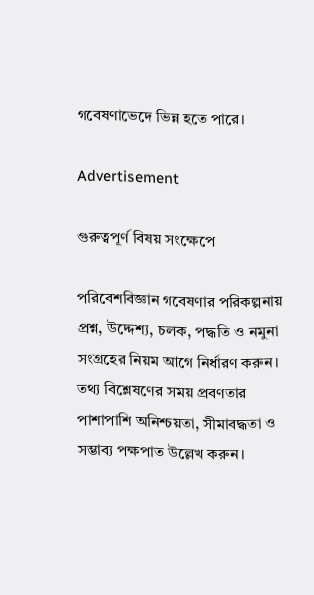গবেষণাভেদে ভিন্ন হতে পারে।

Advertisement

গুরুত্বপূর্ণ বিষয় সংক্ষেপে

পরিবেশবিজ্ঞান গবেষণার পরিকল্পনায় প্রশ্ন, উদ্দেশ্য, চলক, পদ্ধতি ও নমুনা সংগ্রহের নিয়ম আগে নির্ধারণ করুন। তথ্য বিশ্লেষণের সময় প্রবণতার পাশাপাশি অনিশ্চয়তা, সীমাবদ্ধতা ও সম্ভাব্য পক্ষপাত উল্লেখ করুন।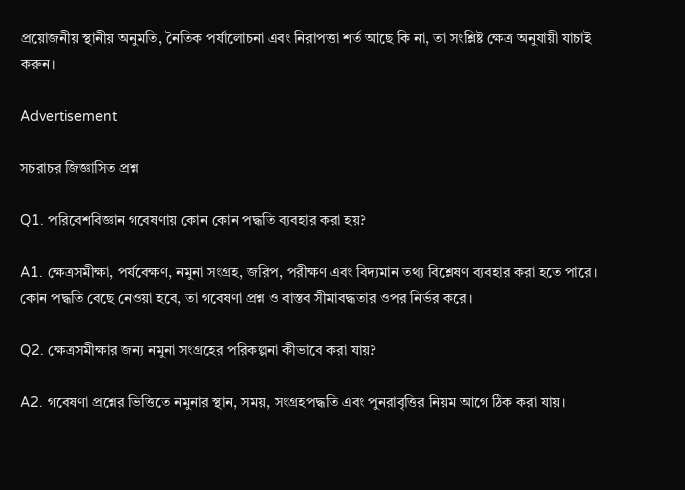প্রয়োজনীয় স্থানীয় অনুমতি, নৈতিক পর্যালোচনা এবং নিরাপত্তা শর্ত আছে কি না, তা সংশ্লিষ্ট ক্ষেত্র অনুযায়ী যাচাই করুন।

Advertisement

সচরাচর জিজ্ঞাসিত প্রশ্ন

Q1. পরিবেশবিজ্ঞান গবেষণায় কোন কোন পদ্ধতি ব্যবহার করা হয়?

A1. ক্ষেত্রসমীক্ষা, পর্যবেক্ষণ, নমুনা সংগ্রহ, জরিপ, পরীক্ষণ এবং বিদ্যমান তথ্য বিশ্লেষণ ব্যবহার করা হতে পারে। কোন পদ্ধতি বেছে নেওয়া হবে, তা গবেষণা প্রশ্ন ও বাস্তব সীমাবদ্ধতার ওপর নির্ভর করে।

Q2. ক্ষেত্রসমীক্ষার জন্য নমুনা সংগ্রহের পরিকল্পনা কীভাবে করা যায়?

A2. গবেষণা প্রশ্নের ভিত্তিতে নমুনার স্থান, সময়, সংগ্রহপদ্ধতি এবং পুনরাবৃত্তির নিয়ম আগে ঠিক করা যায়।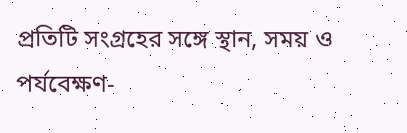প্রতিটি সংগ্রহের সঙ্গে স্থান, সময় ও পর্যবেক্ষণ-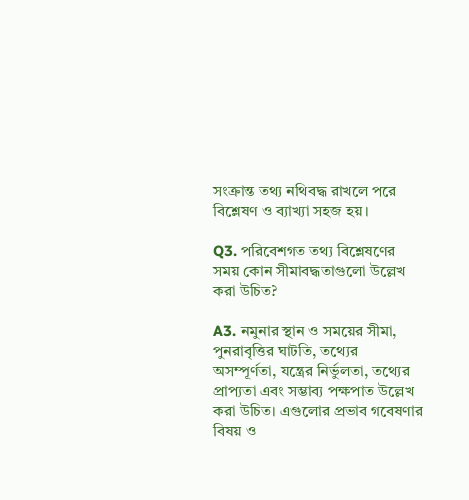সংক্রান্ত তথ্য নথিবদ্ধ রাখলে পরে বিশ্লেষণ ও ব্যাখ্যা সহজ হয়।

Q3. পরিবেশগত তথ্য বিশ্লেষণের সময় কোন সীমাবদ্ধতাগুলো উল্লেখ করা উচিত?

A3. নমুনার স্থান ও সময়ের সীমা, পুনরাবৃত্তির ঘাটতি, তথ্যের অসম্পূর্ণতা, যন্ত্রের নির্ভুলতা, তথ্যের প্রাপ্যতা এবং সম্ভাব্য পক্ষপাত উল্লেখ করা উচিত। এগুলোর প্রভাব গবেষণার বিষয় ও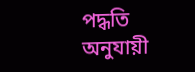পদ্ধতি অনুযায়ী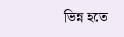ভিন্ন হতে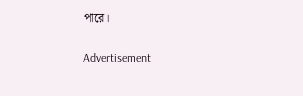পারে।

Advertisement